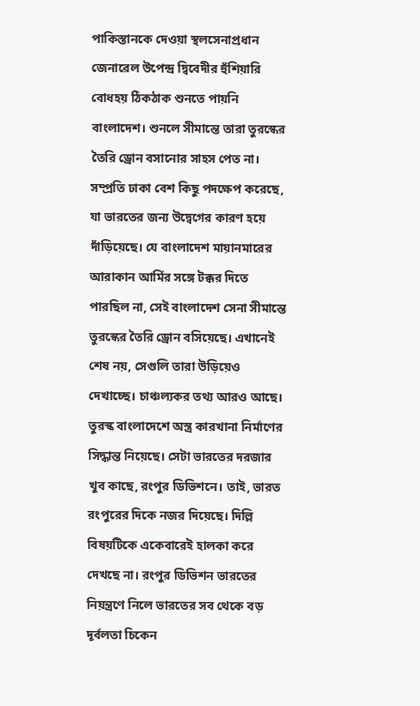পাকিস্তানকে দেওয়া স্থলসেনাপ্রধান জেনারেল উপেন্দ্র দ্বিবেদীর হুঁশিয়ারি বোধহয় ঠিকঠাক শুনতে পায়নি বাংলাদেশ। শুনলে সীমান্তে তারা তুরস্কের তৈরি ড্রোন বসানোর সাহস পেত না। সম্প্রতি ঢাকা বেশ কিছু পদক্ষেপ করেছে, যা ভারতের জন্য উদ্বেগের কারণ হয়ে দাঁড়িয়েছে। যে বাংলাদেশ মায়ানমারের আরাকান আর্মির সঙ্গে টক্কর দিতে পারছিল না, সেই বাংলাদেশ সেনা সীমান্তে তুরস্কের তৈরি ড্রোন বসিয়েছে। এখানেই শেষ নয়, সেগুলি তারা উড়িয়েও দেখাচ্ছে। চাঞ্চল্যকর তথ্য আরও আছে। তুরস্ক বাংলাদেশে অস্ত্র কারখানা নির্মাণের সিদ্ধান্ত নিয়েছে। সেটা ভারতের দরজার খুব কাছে, রংপুর ডিভিশনে। তাই, ভারত রংপুরের দিকে নজর দিয়েছে। দিল্লি বিষয়টিকে একেবারেই হালকা করে দেখছে না। রংপুর ডিভিশন ভারতের নিয়ন্ত্রণে নিলে ভারতের সব থেকে বড় দূর্বলতা চিকেন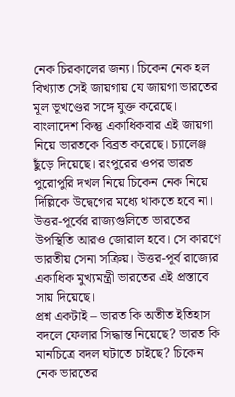নেক চিরকালের জন্য। চিকেন নেক হল বিখ্যাত সেই জায়গায় যে জায়গা ভারতের মূল ভূখণ্ডের সঙ্গে যুক্ত করেছে।
বাংলাদেশ কিন্তু একাধিকবার এই জায়গা নিয়ে ভারতকে বিব্রত করেছে। চ্যালেঞ্জ ছুঁড়ে দিয়েছে। রংপুরের ওপর ভারত পুরোপুরি দখল নিয়ে চিকেন নেক নিয়ে দিল্লিকে উদ্বেগের মধ্যে থাকতে হবে না। উত্তর-পূর্বের রাজ্যগুলিতে ভারতের উপস্থিতি আরও জোরাল হবে। সে কারণে ভারতীয় সেনা সক্রিয়। উত্তর-পূর্ব রাজ্যের একাধিক মুখ্যমন্ত্রী ভারতের এই প্রস্তাবে সায় দিয়েছে।
প্রশ্ন একটাই – ভারত কি অতীত ইতিহাস বদলে ফেলার সিদ্ধান্ত নিয়েছে? ভারত কি মানচিত্রে বদল ঘটাতে চাইছে? চিকেন নেক ভারতের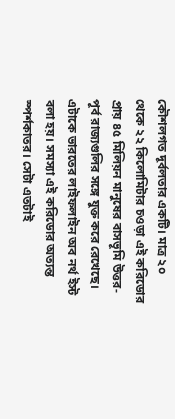কৌশলগত দূর্বলতার একটি। মাত্র ২০ থেকে ২২ কিলোমিটার চওড়া এই করিডোর প্রায় ৪৫ মিলিয়ন মানুষের বাসভূমি উত্তর-পূর্ব রাজ্যগুলির সঙ্গে যুক্ত করে রেখেছে। এটাকে ভারতের লাইফলাইন অব নর্থ ইস্ট বলা হয়। সমস্যা এই করিডোর অত্যন্ত স্পর্শকাতর। সেটা এতটাই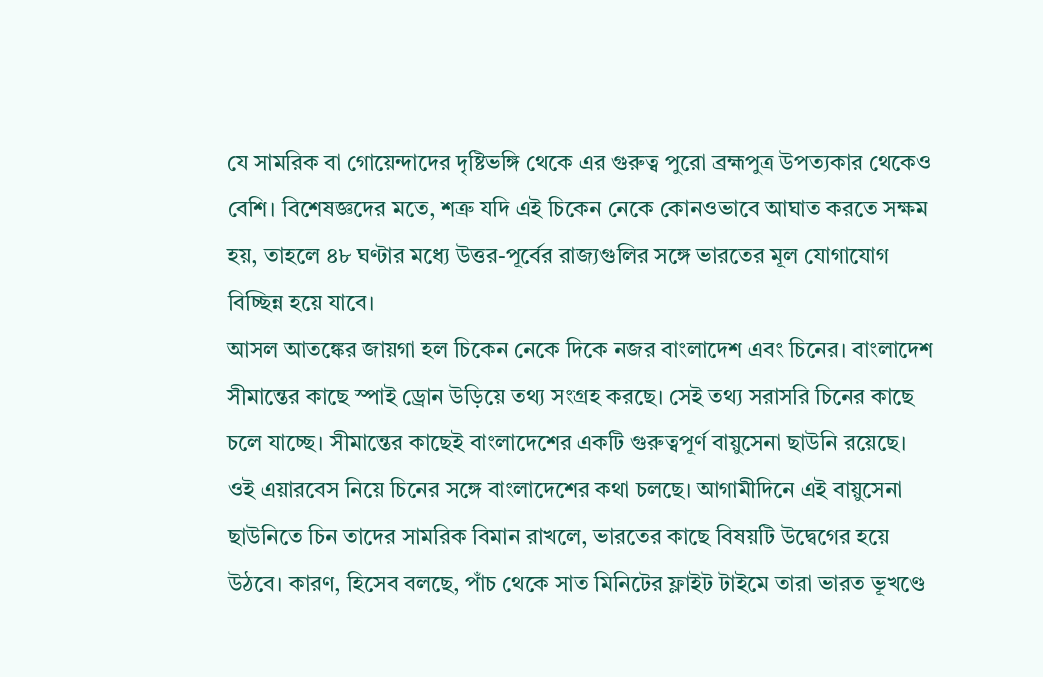যে সামরিক বা গোয়েন্দাদের দৃষ্টিভঙ্গি থেকে এর গুরুত্ব পুরো ব্রহ্মপুত্র উপত্যকার থেকেও বেশি। বিশেষজ্ঞদের মতে, শত্রু যদি এই চিকেন নেকে কোনওভাবে আঘাত করতে সক্ষম হয়, তাহলে ৪৮ ঘণ্টার মধ্যে উত্তর-পূর্বের রাজ্যগুলির সঙ্গে ভারতের মূল যোগাযোগ বিচ্ছিন্ন হয়ে যাবে।
আসল আতঙ্কের জায়গা হল চিকেন নেকে দিকে নজর বাংলাদেশ এবং চিনের। বাংলাদেশ সীমান্তের কাছে স্পাই ড্রোন উড়িয়ে তথ্য সংগ্রহ করছে। সেই তথ্য সরাসরি চিনের কাছে চলে যাচ্ছে। সীমান্তের কাছেই বাংলাদেশের একটি গুরুত্বপূর্ণ বায়ুসেনা ছাউনি রয়েছে। ওই এয়ারবেস নিয়ে চিনের সঙ্গে বাংলাদেশের কথা চলছে। আগামীদিনে এই বায়ুসেনা ছাউনিতে চিন তাদের সামরিক বিমান রাখলে, ভারতের কাছে বিষয়টি উদ্বেগের হয়ে উঠবে। কারণ, হিসেব বলছে, পাঁচ থেকে সাত মিনিটের ফ্লাইট টাইমে তারা ভারত ভূখণ্ডে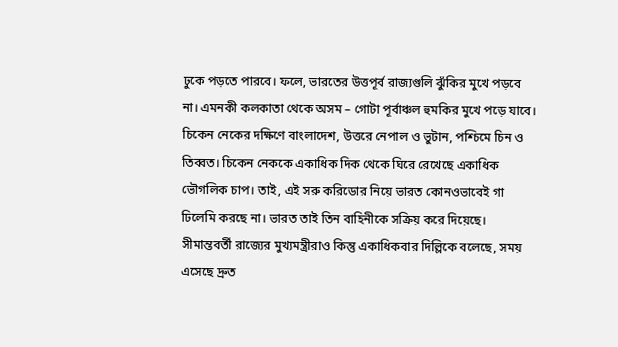ঢুকে পড়তে পারবে। ফলে, ভারতের উত্তপূর্ব রাজ্যগুলি ঝুঁকির মুখে পড়বে না। এমনকী কলকাতা থেকে অসম – গোটা পূর্বাঞ্চল হুমকির মুখে পড়ে যাবে।
চিকেন নেকের দক্ষিণে বাংলাদেশ, উত্তরে নেপাল ও ভুটান, পশ্চিমে চিন ও তিব্বত। চিকেন নেককে একাধিক দিক থেকে ঘিরে রেখেছে একাধিক ভৌগলিক চাপ। তাই, এই সরু করিডোর নিয়ে ভারত কোনওভাবেই গা ঢিলেমি করছে না। ভারত তাই তিন বাহিনীকে সক্রিয় করে দিয়েছে। সীমান্তবর্তী রাজ্যের মুখ্যমন্ত্রীরাও কিন্তু একাধিকবার দিল্লিকে বলেছে, সময় এসেছে দ্রুত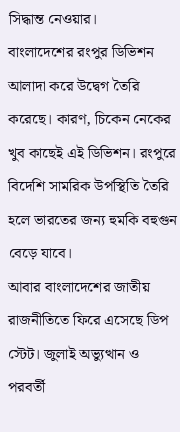সিদ্ধান্ত নেওয়ার।
বাংলাদেশের রংপুর ডিভিশন আলাদা করে উদ্বেগ তৈরি করেছে। কারণ, চিকেন নেকের খুব কাছেই এই ডিভিশন। রংপুরে বিদেশি সামরিক উপস্থিতি তৈরি হলে ভারতের জন্য হুমকি বহুগুন বেড়ে যাবে।
আবার বাংলাদেশের জাতীয় রাজনীতিতে ফিরে এসেছে ডিপ স্টেট। জুলাই অভ্যুত্থান ও পরবর্তী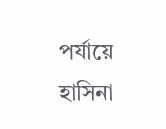পর্যায়ে হাসিনা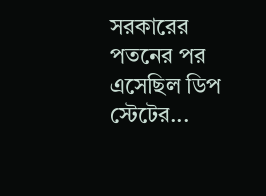সরকারের পতনের পর এসেছিল ডিপ স্টেটের...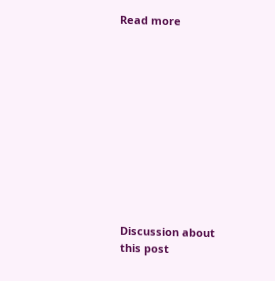Read more












Discussion about this post